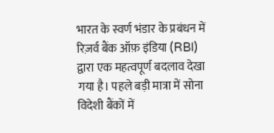भारत के स्वर्ण भंडार के प्रबंधन में रिज़र्व बैंक ऑफ़ इंडिया (RBI) द्वारा एक महत्वपूर्ण बदलाव देखा गया है। पहले बड़ी मात्रा में सोना विदेशी बैंकों में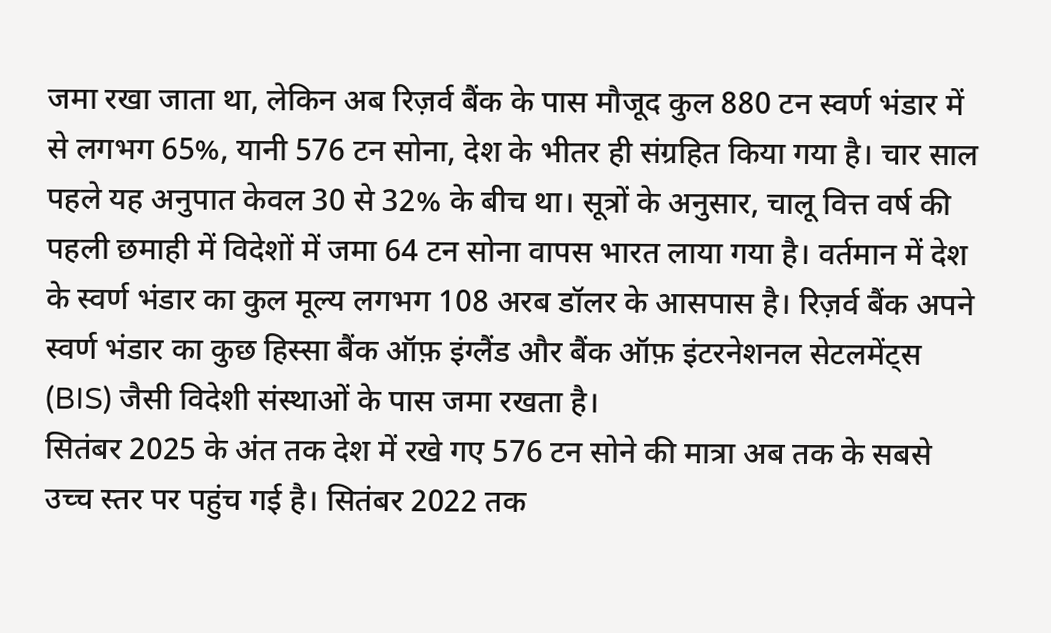जमा रखा जाता था, लेकिन अब रिज़र्व बैंक के पास मौजूद कुल 880 टन स्वर्ण भंडार में से लगभग 65%, यानी 576 टन सोना, देश के भीतर ही संग्रहित किया गया है। चार साल पहले यह अनुपात केवल 30 से 32% के बीच था। सूत्रों के अनुसार, चालू वित्त वर्ष की पहली छमाही में विदेशों में जमा 64 टन सोना वापस भारत लाया गया है। वर्तमान में देश के स्वर्ण भंडार का कुल मूल्य लगभग 108 अरब डॉलर के आसपास है। रिज़र्व बैंक अपने स्वर्ण भंडार का कुछ हिस्सा बैंक ऑफ़ इंग्लैंड और बैंक ऑफ़ इंटरनेशनल सेटलमेंट्स (BIS) जैसी विदेशी संस्थाओं के पास जमा रखता है।
सितंबर 2025 के अंत तक देश में रखे गए 576 टन सोने की मात्रा अब तक के सबसे उच्च स्तर पर पहुंच गई है। सितंबर 2022 तक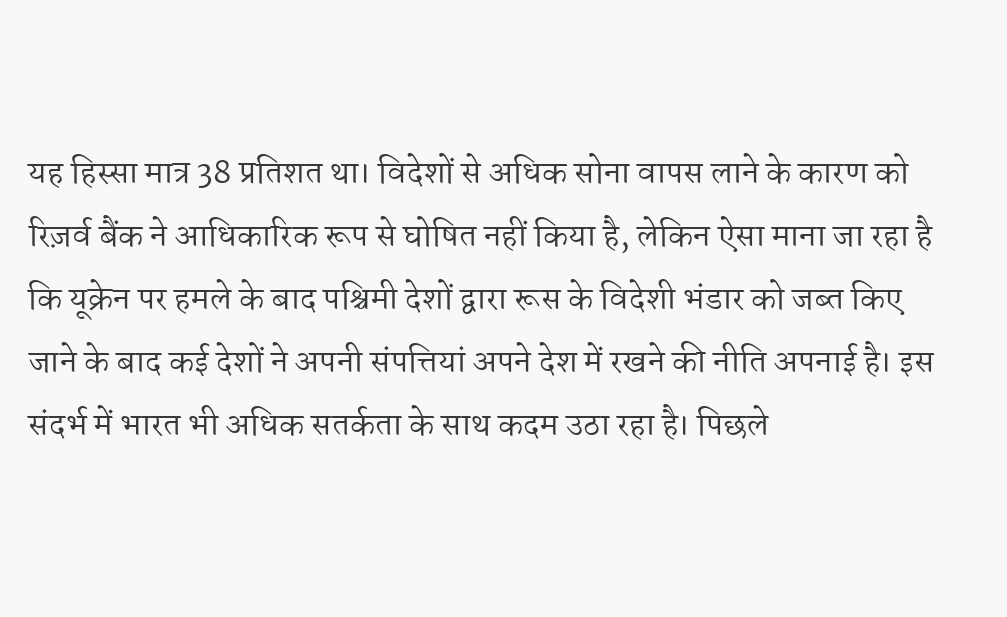यह हिस्सा मात्र 38 प्रतिशत था। विदेशों से अधिक सोना वापस लाने के कारण को रिज़र्व बैंक ने आधिकारिक रूप से घोषित नहीं किया है, लेकिन ऐसा माना जा रहा है कि यूक्रेन पर हमले के बाद पश्चिमी देशों द्वारा रूस के विदेशी भंडार को जब्त किए जाने के बाद कई देशों ने अपनी संपत्तियां अपने देश में रखने की नीति अपनाई है। इस संदर्भ में भारत भी अधिक सतर्कता के साथ कदम उठा रहा है। पिछले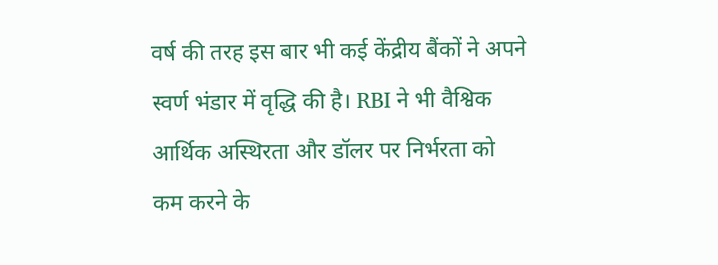वर्ष की तरह इस बार भी कई केंद्रीय बैंकों ने अपने स्वर्ण भंडार में वृद्धि की है। RBI ने भी वैश्विक आर्थिक अस्थिरता और डॉलर पर निर्भरता को कम करने के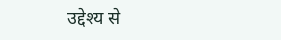उद्देश्य से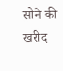सोने की खरीद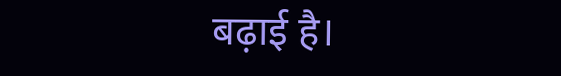बढ़ाई है।